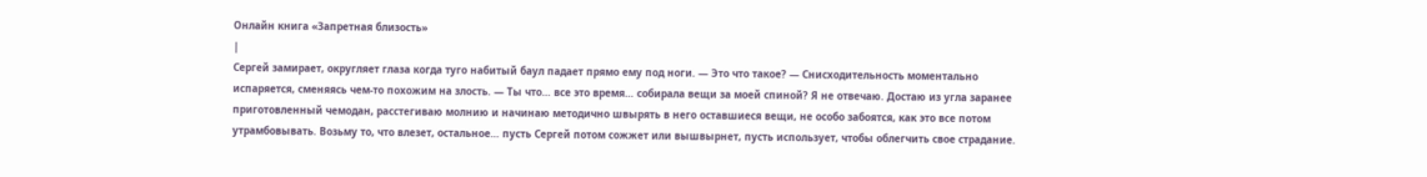Онлайн книга «Запретная близость»
|
Сергей замирает, округляет глаза когда туго набитый баул падает прямо ему под ноги. — Это что такое? — Снисходительность моментально испаряется, сменяясь чем-то похожим на злость. — Ты что… все это время… собирала вещи за моей спиной? Я не отвечаю. Достаю из угла заранее приготовленный чемодан, расстегиваю молнию и начинаю методично швырять в него оставшиеся вещи, не особо забоятся, как это все потом утрамбовывать. Возьму то, что влезет, остальное… пусть Сергей потом сожжет или вышвырнет, пусть использует, чтобы облегчить свое страдание.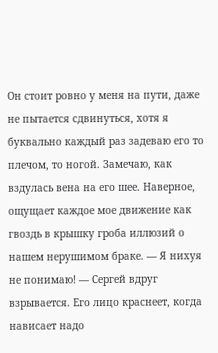Он стоит ровно у меня на пути, даже не пытается сдвинуться, хотя я буквально каждый раз задеваю его то плечом, то ногой. Замечаю, как вздулась вена на его шее. Наверное, ощущает каждое мое движение как гвоздь в крышку гроба иллюзий о нашем нерушимом браке. — Я нихуя не понимаю! — Сергей вдруг взрывается. Его лицо краснеет, когда нависает надо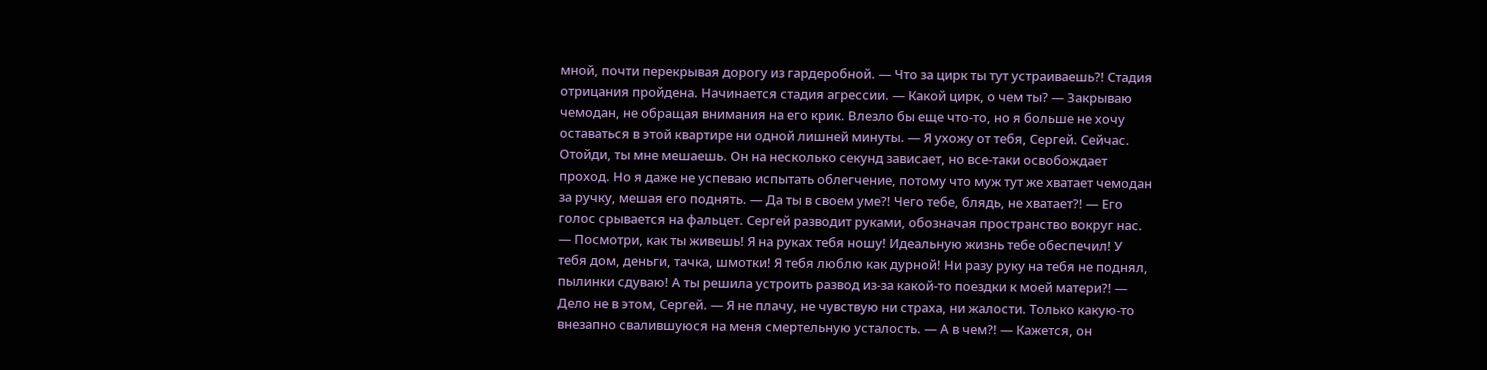мной, почти перекрывая дорогу из гардеробной. — Что за цирк ты тут устраиваешь?! Стадия отрицания пройдена. Начинается стадия агрессии. — Какой цирк, о чем ты? — Закрываю чемодан, не обращая внимания на его крик. Влезло бы еще что-то, но я больше не хочу оставаться в этой квартире ни одной лишней минуты. — Я ухожу от тебя, Сергей. Сейчас. Отойди, ты мне мешаешь. Он на несколько секунд зависает, но все-таки освобождает проход. Но я даже не успеваю испытать облегчение, потому что муж тут же хватает чемодан за ручку, мешая его поднять. — Да ты в своем уме?! Чего тебе, блядь, не хватает?! — Его голос срывается на фальцет. Сергей разводит руками, обозначая пространство вокруг нас. — Посмотри, как ты живешь! Я на руках тебя ношу! Идеальную жизнь тебе обеспечил! У тебя дом, деньги, тачка, шмотки! Я тебя люблю как дурной! Ни разу руку на тебя не поднял, пылинки сдуваю! А ты решила устроить развод из-за какой-то поездки к моей матери?! — Дело не в этом, Сергей. — Я не плачу, не чувствую ни страха, ни жалости. Только какую-то внезапно свалившуюся на меня смертельную усталость. — А в чем?! — Кажется, он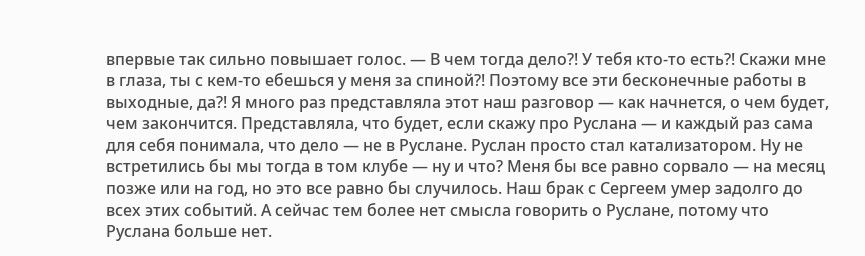впервые так сильно повышает голос. — В чем тогда дело?! У тебя кто-то есть?! Скажи мне в глаза, ты с кем-то ебешься у меня за спиной?! Поэтому все эти бесконечные работы в выходные, да?! Я много раз представляла этот наш разговор — как начнется, о чем будет, чем закончится. Представляла, что будет, если скажу про Руслана — и каждый раз сама для себя понимала, что дело — не в Руслане. Руслан просто стал катализатором. Ну не встретились бы мы тогда в том клубе — ну и что? Меня бы все равно сорвало — на месяц позже или на год, но это все равно бы случилось. Наш брак с Сергеем умер задолго до всех этих событий. А сейчас тем более нет смысла говорить о Руслане, потому что Руслана больше нет.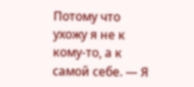Потому что ухожу я не к кому-то, а к самой себе. — Я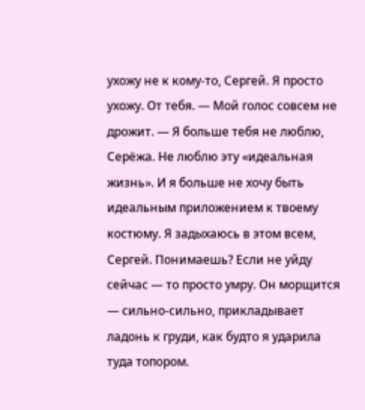ухожу не к кому-то, Сергей. Я просто ухожу. От тебя. — Мой голос совсем не дрожит. — Я больше тебя не люблю, Серёжа. Не люблю эту «идеальная жизнь». И я больше не хочу быть идеальным приложением к твоему костюму. Я задыхаюсь в этом всем, Сергей. Понимаешь? Если не уйду сейчас — то просто умру. Он морщится — сильно-сильно, прикладывает ладонь к груди, как будто я ударила туда топором.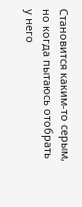Становится каким-то серым, но когда пытаюсь отобрать у него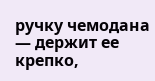ручку чемодана — держит ее крепко,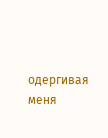одергивая меня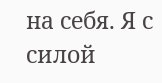на себя. Я с силой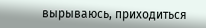вырываюсь, приходиться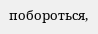побороться,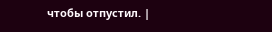чтобы отпустил. |